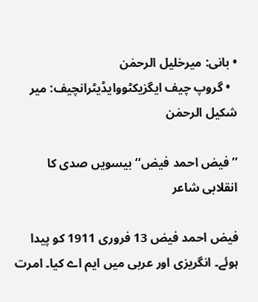• بانی: میرخلیل الرحمٰن
  • گروپ چیف ایگزیکٹووایڈیٹرانچیف: میر شکیل الرحمٰن

’’فیض احمد فیض‘‘ بیسویں صدی کا انقلابی شاعر

فیض احمد فیض 13 فروری 1911 کو پیدا ہوئے۔ انگریزی اور عربی میں ایم اے کیا۔ امرت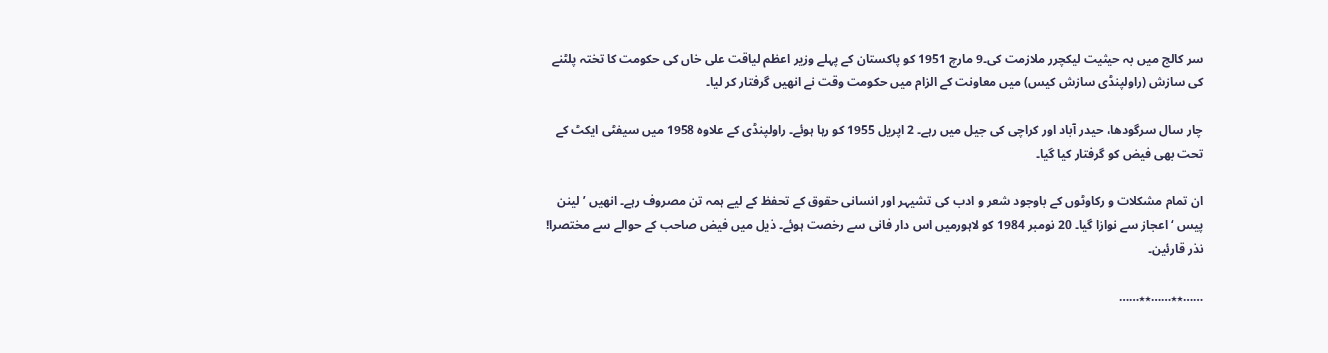سر کالج میں بہ حیثیت لیکچرر ملازمت کی۔9 مارچ 1951 کو پاکستان کے پہلے وزیر اعظم لیاقت علی خاں کی حکومت کا تختہ پلٹنے کی سازش (راولپنڈی سازش کیس) میں معاونت کے الزام میں حکومت وقت نے انھیں گرفتار کر لیا۔

چار سال سرگودھا، حیدر آباد اور کراچی کی جیل میں رہے۔ 2 اپریل 1955 کو رہا ہوئے۔ راولپنڈی کے علاوہ 1958 میں سیفٹی ایکٹ کے تحت بھی فیض کو گرفتار کیا گیا۔

ان تمام مشکلات و رکاوٹوں کے باوجود شعر و ادب کی تشیہر اور انسانی حقوق کے تحفظ کے لیے ہمہ تن مصروف رہے۔ انھیں ’لینن پیس ‘اعجاز سے نوازا گیا۔ 20 نومبر 1984 کو لاہورمیں اس دار فانی سے رخصت ہوئے۔ ذیل میں فیض صاحب کے حوالے سے مختصرا! نذر قارئین۔

……٭٭……٭٭……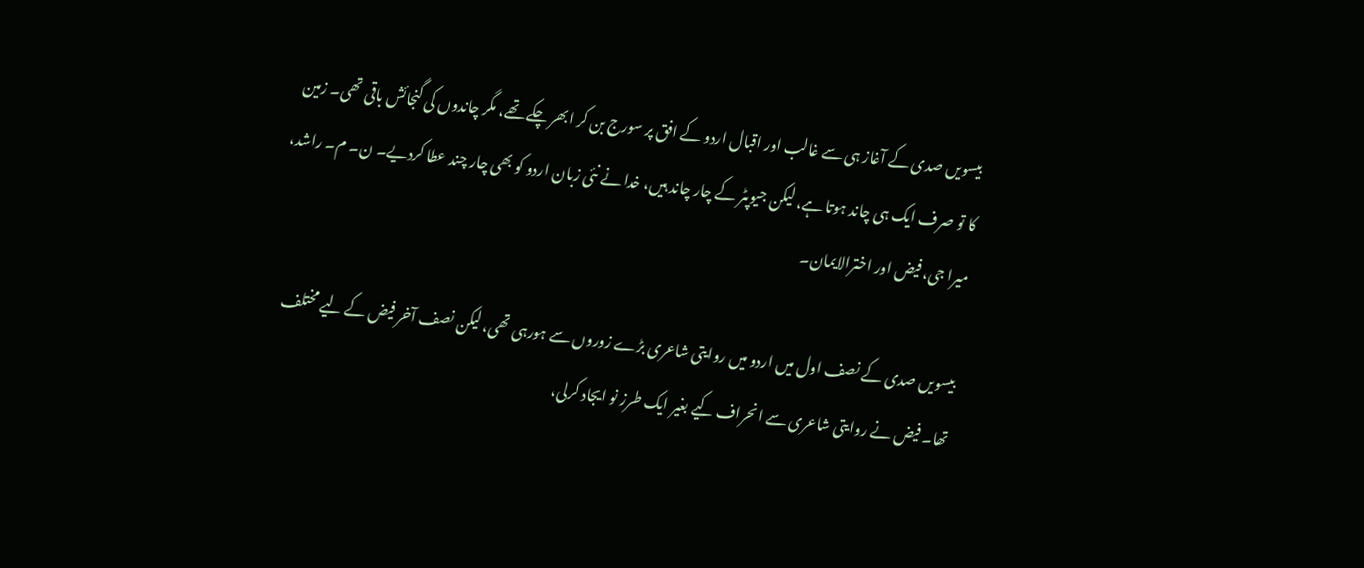بیسویں صدی کے آغاز ہی سے غالب اور اقبال اردو کے افق پر سورج بن کر ابھر چکے تھے، مگر چاندوں کی گنجائش باقی تھی۔ زمین کا تو صرف ایک ہی چاند ہوتا ہے، لیکن جیوپٹر کے چار چاند ہیں، خدا نے نئی زبان اردو کو بھی چار چند عطا کردیے۔ ن۔ م۔ راشد، میرا جی، فیض اور اخترالایمان۔

بیسویں صدی کے نصف اول میں اردو میں روایتی شاعری بڑے زوروں سے ہورہی تھی، لیکن نصف آخر فیض کے لیے مختلف تھا۔ فیض نے روایتی شاعری سے انحراف کیے بغیر ایک طرز نو ایجاد کرلی،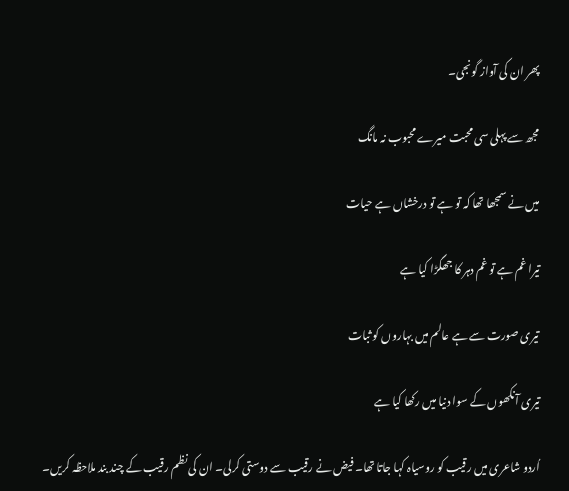پھر ان کی آواز گونجی۔

مجھ سے پہلی سی محبت میرے محبوب نہ مانگ

میں نے سمجھا تھا کہ تو ہے تو درخشاں ہے حیات

تیرا غم ہے تو غم دہر کا جھگڑا کیا ہے

تیری صورت سے ہے عالم میں بہاروں کو ثبات

تیری آنکھوں کے سوا دنیا میں رکھا کیا ہے

اُردو شاعری میں رقیب کو روسیاہ کہا جاتا تھا۔ فیض نے رقیب سے دوستی کرلی۔ ان کی نظم رقیب کے چند بند ملاحظہ کریں۔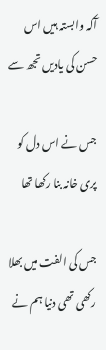آکہ وابستہ ہیں اس حسن کی یادیں تجھ سے

جس نے اس دل کو پری خانہ بنا رکھا تھا

جس کی الفت میں بھلا رکھی تھی دنیا ہم نے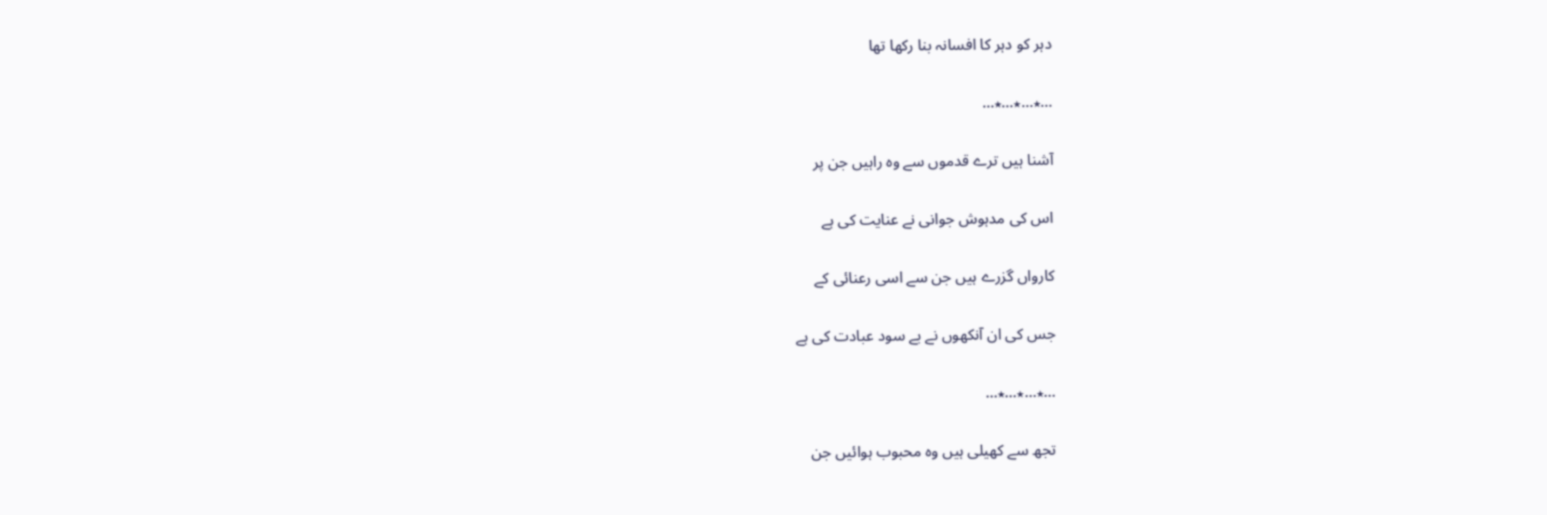دہر کو دہر کا افسانہ بنا رکھا تھا

…٭…٭…٭…

آشنا ہیں ترے قدموں سے وہ راہیں جن پر

اس کی مدہوش جوانی نے عنایت کی ہے

کارواں گزرے ہیں جن سے اسی رعنائی کے

جس کی ان آنکھوں نے بے سود عبادت کی ہے

…٭…٭…٭…

تجھ سے کھیلی ہیں وہ محبوب ہوائیں جن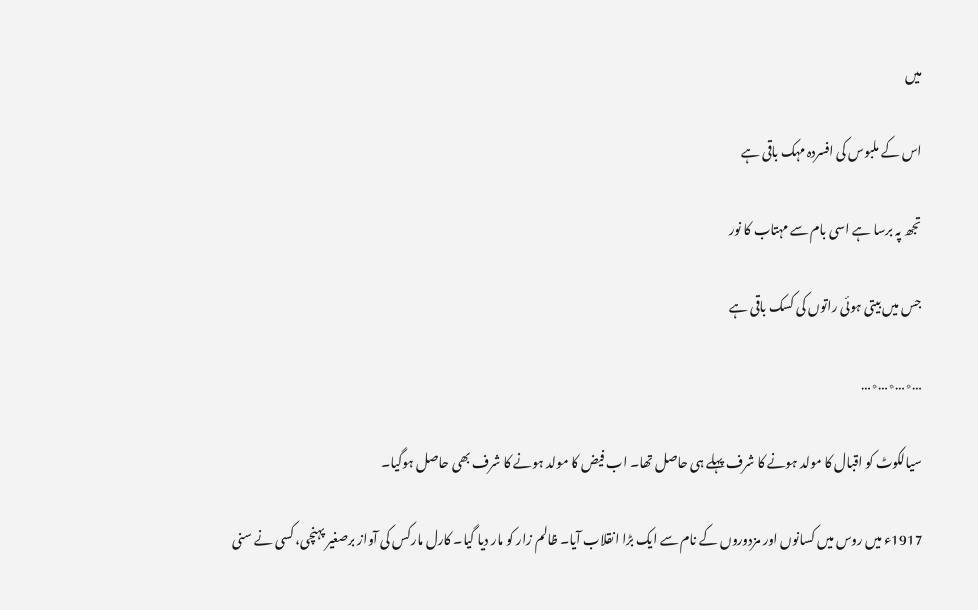میں

اس کے ملبوس کی افسردہ مہک باقی ہے

تجھ پہ برسا ہے اسی بام سے مہتاب کا نور

جس میں بیتی ہوئی راتوں کی کسک باقی ہے

…٭…٭…٭…

سیالکوٹ کو اقبال کا مولد ہونے کا شرف پہلے ہی حاصل تھا۔ اب فیض کا مولد ہونے کا شرف بھی حاصل ہوگیا۔

1917ء میں روس میں کسانوں اور مزدوروں کے نام سے ایک بڑا انقلاب آیا۔ ظالم زار کو مار دیا گیا۔ کارل مارکس کی آواز برصغیر پہنچی، کسی نے سنی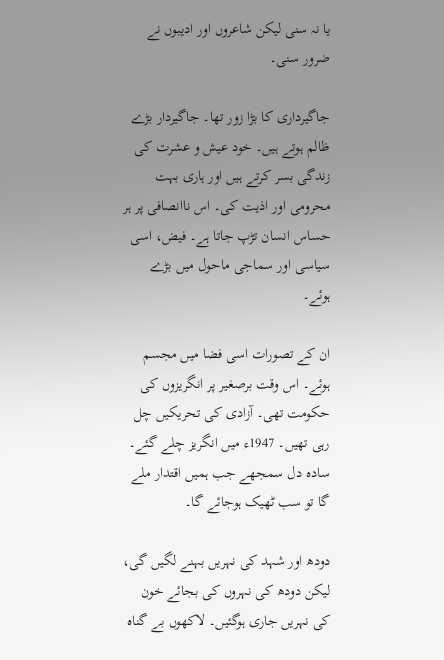یا نہ سنی لیکن شاعروں اور ادیبوں نے ضرور سنی۔

جاگیرداری کا بڑا زور تھا۔ جاگیردار بڑے ظالم ہوتے ہیں۔ خود عیش و عشرت کی زندگی بسر کرتے ہیں اور ہاری بہت محرومی اور اذیت کی۔ اس ناانصافی پر ہر حساس انسان تڑپ جاتا ہے۔ فیض، اسی سیاسی اور سماجی ماحول میں بڑے ہوئے۔

ان کے تصورات اسی فضا میں مجسم ہوئے۔ اس وقت برصغیر پر انگریزوں کی حکومت تھی۔ آزادی کی تحریکیں چل رہی تھیں۔ 1947ء میں انگریز چلے گئے۔ سادہ دل سمجھے جب ہمیں اقتدار ملے گا تو سب ٹھیک ہوجائے گا۔

دودھ اور شہد کی نہریں بہنے لگیں گی، لیکن دودھ کی نہروں کی بجائے خون کی نہریں جاری ہوگئیں۔ لاکھوں بے گناہ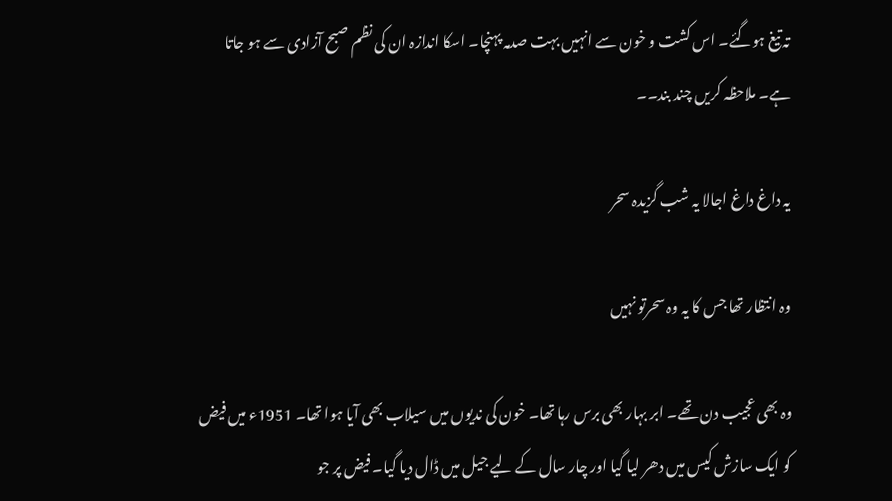تہ تیغ ہوگئے۔ اس کشت و خون سے انہیں بہت صدمہ پہنچا۔ اسکا اندازہ ان کی نظم صبح آزادی سے ہو جاتا ہے۔ ملاحظہ کریں چند بند۔۔

یہ داغ داغ اجالا یہ شب گزیدہ سحر

وہ انتظار تھا جس کا یہ وہ سحرتو نہیں

وہ بھی عجیب دن تھے۔ ابر بہار بھی برس رہا تھا۔ خون کی ندیوں میں سیلاب بھی آیا ہوا تھا۔ 1951ء میں فیض کو ایک سازش کیس میں دھر لیا گیا اور چار سال کے لیے جیل میں ڈال دیا گیا۔ فیض پر جو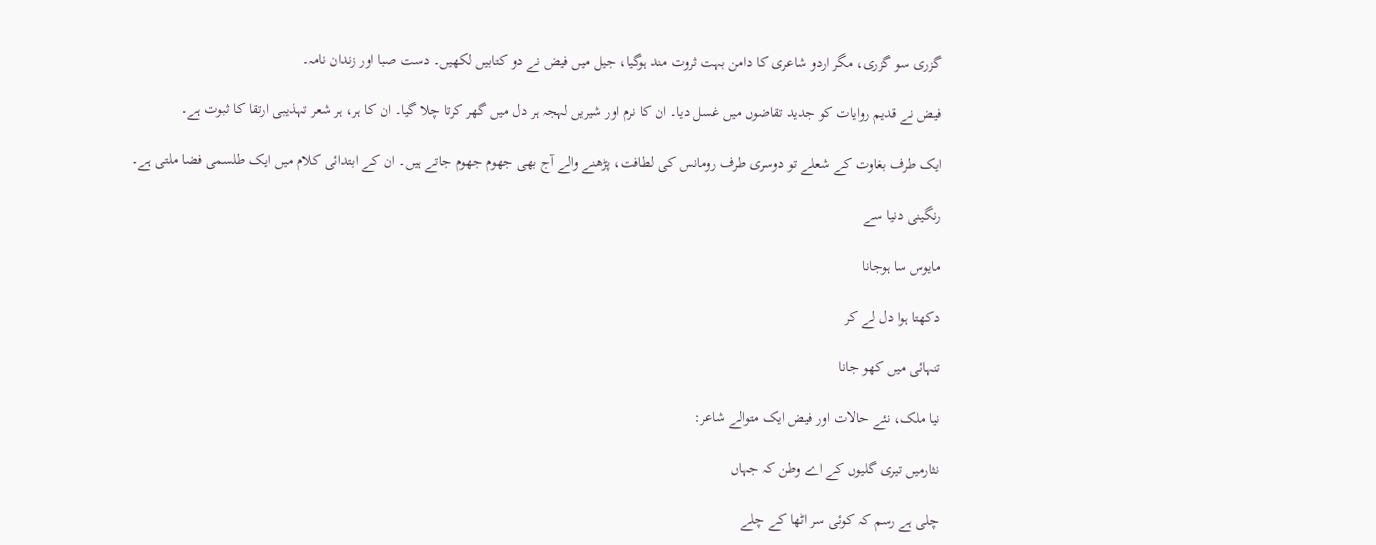گزری سو گزری، مگر اردو شاعری کا دامن بہت ثروت مند ہوگیا، جیل میں فیض نے دو کتابیں لکھیں۔ دست صبا اور زندان نامہ۔

فیض نے قدیم روایات کو جدید تقاضوں میں غسل دیا۔ ان کا نرم اور شیریں لہجہ ہر دل میں گھر کرتا چلا گیا۔ ان کا ہر، ہر شعر تہذیبی ارتقا کا ثبوت ہے۔

ایک طرف بغاوت کے شعلے تو دوسری طرف رومانس کی لطافت، پڑھنے والے آج بھی جھوم جھوم جاتے ہیں۔ ان کے ابتدائی کلام میں ایک طلسمی فضا ملتی ہے۔

رنگینی دنیا سے

مایوس سا ہوجانا

دکھتا ہوا دل لے کر

تنہائی میں کھو جانا

نیا ملک، نئے حالات اور فیض ایک متوالے شاعر:

نثارمیں تیری گلیوں کے اے وطن کہ جہاں

چلی ہے رسم کہ کوئی سر اٹھا کے چلے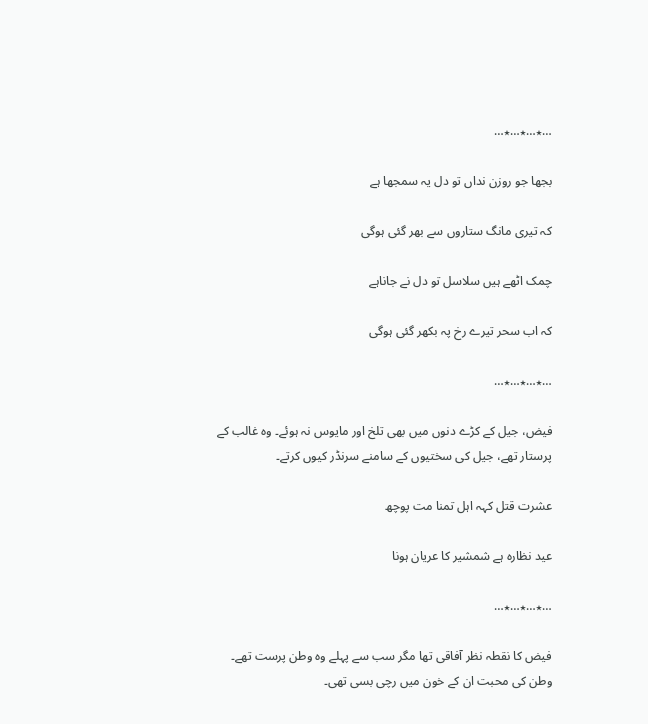…٭…٭…٭…

بجھا جو روزن نداں تو دل یہ سمجھا ہے

کہ تیری مانگ ستاروں سے بھر گئی ہوگی

چمک اٹھے ہیں سلاسل تو دل نے جاناہے

کہ اب سحر تیرے رخ پہ بکھر گئی ہوگی

…٭…٭…٭…

فیض، جیل کے کڑے دنوں میں بھی تلخ اور مایوس نہ ہوئے۔ وہ غالب کے پرستار تھے، جیل کی سختیوں کے سامنے سرنڈر کیوں کرتے۔

عشرت قتل کہہ اہل تمنا مت پوچھ

عید نظارہ ہے شمشیر کا عریان ہونا

…٭…٭…٭…

فیض کا نقطہ نظر آفاقی تھا مگر سب سے پہلے وہ وطن پرست تھے۔ وطن کی محبت ان کے خون میں رچی بسی تھی۔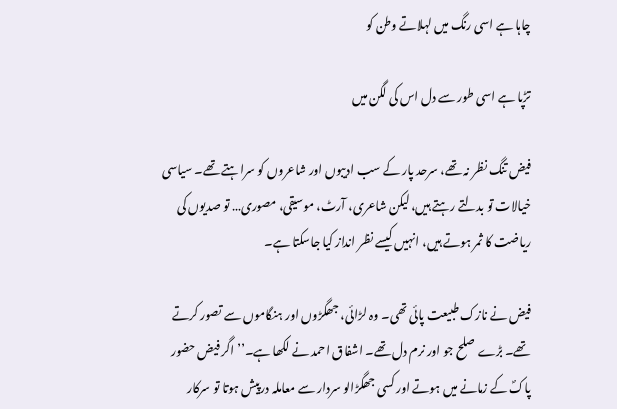چاہا ہے اسی رنگ میں لہلاتے وطن کو

تڑپا ہے اسی طور سے دل اس کی لگن میں

فیض تنگ نظر نہ تھے، سرحد پار کے سب ادیبوں اور شاعروں کو سراہتے تھے۔ سیاسی خیالات تو بدلتے رہتے ہیں، لیکن شاعری، آرٹ، موسیقی، مصوری… تو صدیوں کی ریاضت کا ثمر ہوتے ہیں، انہیں کیسے نظر انداز کیا جاسکتا ہے۔

فیض نے نازک طبیعت پائی تھی۔ وہ لڑائی، جھگڑوں اور ہنگاموں سے تصور کرتے تھے۔ بڑے صلح جو اور نرم دل تھے۔ اشفاق احمد نے لکھا ہے۔’’ اگر فیض حضور پاکؐ کے زمانے میں ہوتے اور کسی جھگڑالو سردار سے معاملہ درپیش ہوتا تو سرکار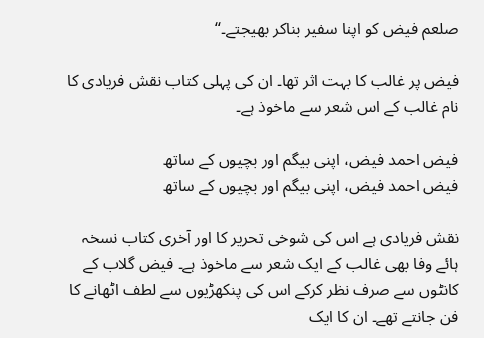صلعم فیض کو اپنا سفیر بناکر بھیجتے۔‘‘

فیض پر غالب کا بہت اثر تھا۔ ان کی پہلی کتاب نقش فریادی کا نام غالب کے اس شعر سے ماخوذ ہے۔

فیض احمد فیض، اپنی بیگم اور بچیوں کے ساتھ
فیض احمد فیض، اپنی بیگم اور بچیوں کے ساتھ

نقش فریادی ہے اس کی شوخی تحریر کا اور آخری کتاب نسخہ ہائے وفا بھی غالب کے ایک شعر سے ماخوذ ہے۔ فیض گلاب کے کانٹوں سے صرف نظر کرکے اس کی پنکھڑیوں سے لطف اٹھانے کا فن جانتے تھے۔ ان کا ایک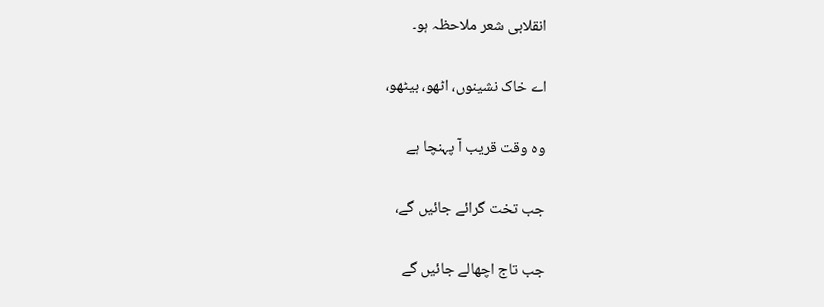انقلابی شعر ملاحظہ ہو۔

اے خاک نشینوں، اٹھو، بیٹھو،

وہ وقت قریب آ پہنچا ہے

جب تخت گرائے جائیں گے،

جب تاج اچھالے جائیں گے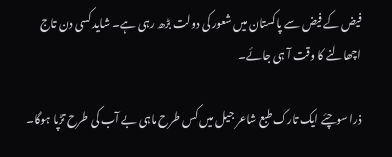فیض کے فیض سے پاکستان میں شعور کی دولت بڑھ رہی ہے۔ شاید کسی دن تاج اچھالنے کا وقت آ ہی جائے۔

ذرا سوچئے ایک تارک طبع شاعر جیل میں کس طرح ماہی بے آب کی طرح تڑپا ہوگا۔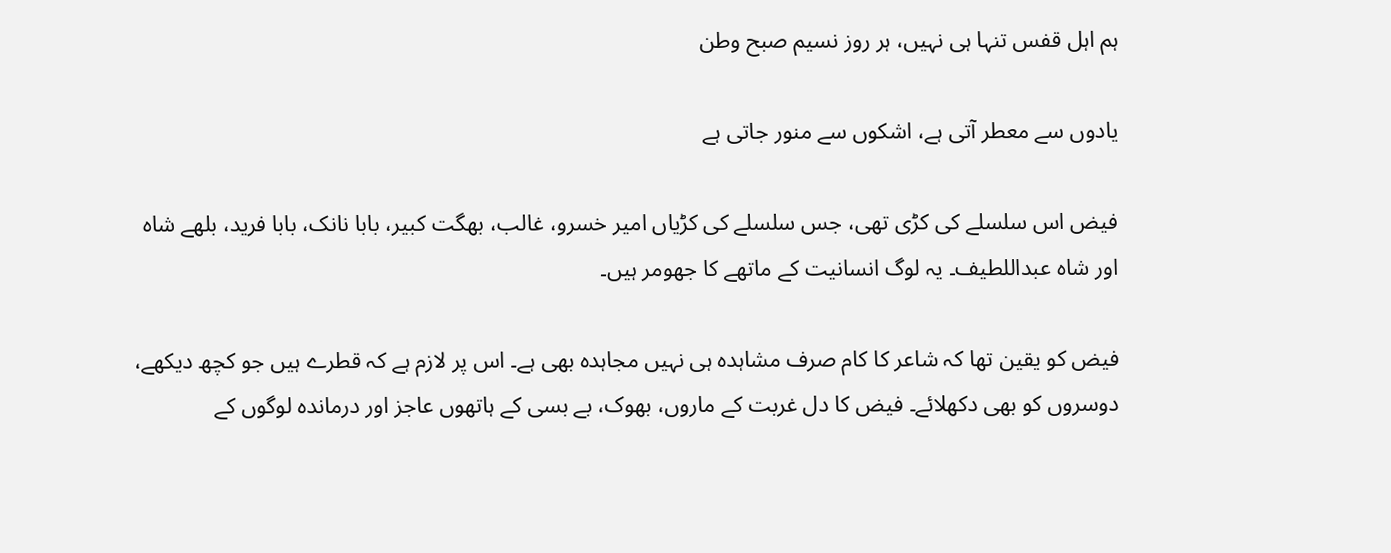ہم اہل قفس تنہا ہی نہیں، ہر روز نسیم صبح وطن

یادوں سے معطر آتی ہے، اشکوں سے منور جاتی ہے

فیض اس سلسلے کی کڑی تھی، جس سلسلے کی کڑیاں امیر خسرو، غالب، بھگت کبیر، بابا نانک، بابا فرید، بلھے شاہ اور شاہ عبداللطیف۔ یہ لوگ انسانیت کے ماتھے کا جھومر ہیں۔

فیض کو یقین تھا کہ شاعر کا کام صرف مشاہدہ ہی نہیں مجاہدہ بھی ہے۔ اس پر لازم ہے کہ قطرے ہیں جو کچھ دیکھے، دوسروں کو بھی دکھلائے۔ فیض کا دل غربت کے ماروں، بھوک، بے بسی کے ہاتھوں عاجز اور درماندہ لوگوں کے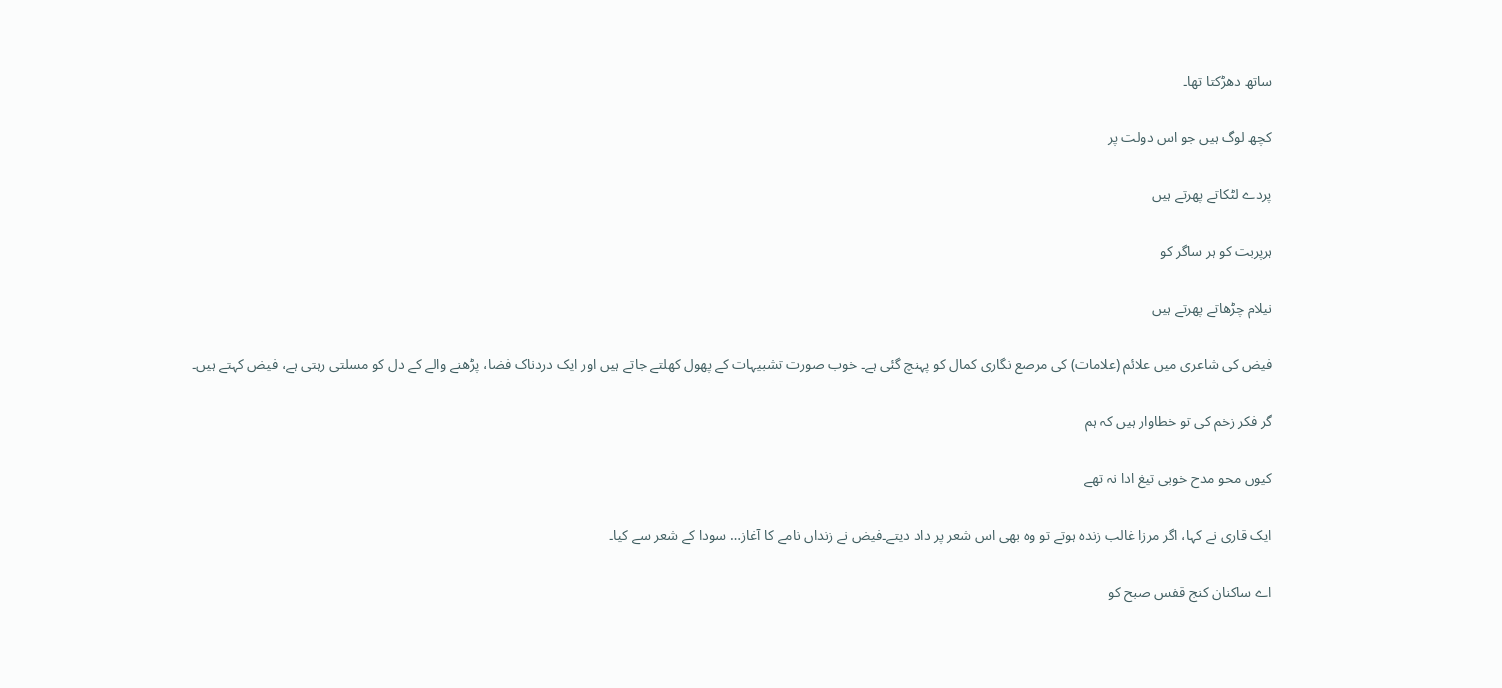ساتھ دھڑکتا تھا۔

کچھ لوگ ہیں جو اس دولت پر

پردے لٹکاتے پھرتے ہیں

ہرپربت کو ہر ساگر کو

نیلام چڑھاتے پھرتے ہیں

فیض کی شاعری میں علائم (علامات) کی مرصع نگاری کمال کو پہنچ گئی ہے۔ خوب صورت تشبیہات کے پھول کھلتے جاتے ہیں اور ایک دردناک فضا، پڑھنے والے کے دل کو مسلتی رہتی ہے، فیض کہتے ہیں۔

گر فکر زخم کی تو خطاوار ہیں کہ ہم

کیوں محو مدح خوبی تیغ ادا نہ تھے

ایک قاری نے کہا، اگر مرزا غالب زندہ ہوتے تو وہ بھی اس شعر پر داد دیتے۔فیض نے زنداں نامے کا آغاز… سودا کے شعر سے کیا۔

اے ساکنان کنج قفس صبح کو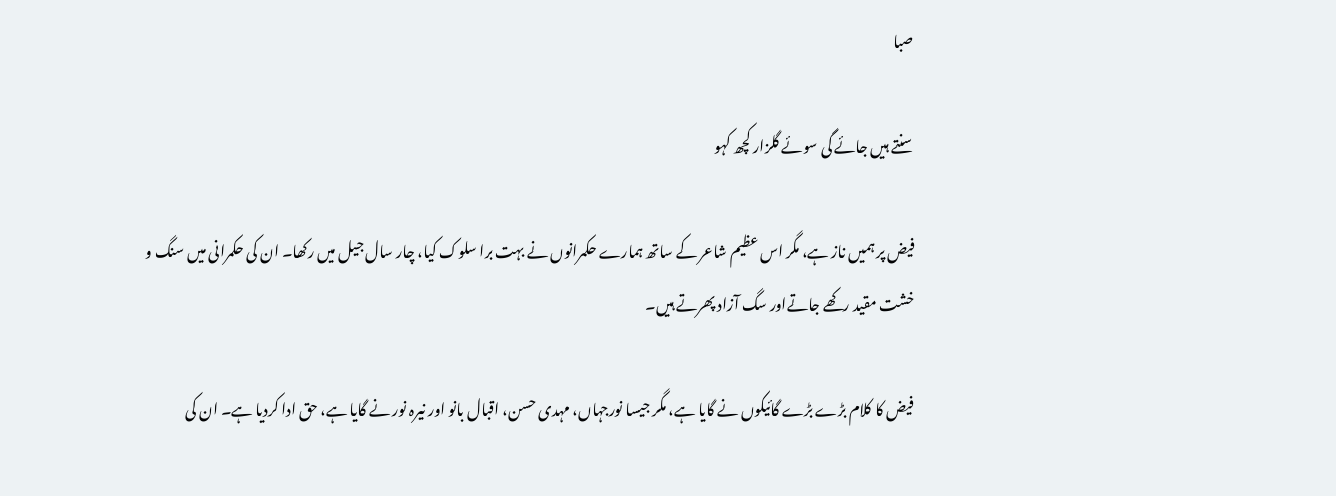صبا

سنتے ہیں جائے گی سوئے گلزار کچھ کہو

فیض پر ہمیں ناز ہے، مگر اس عظیم شاعر کے ساتھ ہمارے حکمرانوں نے بہت برا سلوک کیا، چار سال جیل میں رکھا۔ ان کی حکمرانی میں سنگ و خشت مقید رکھے جاتےاور سگ آزاد پھرتے ہیں۔

فیض کا کلام بڑے بڑے گائیکوں نے گایا ہے، مگر جیسا نورجہاں، مہدی حسن، اقبال بانو اور نیرہ نور نے گایا ہے، حق ادا کردیا ہے۔ ان کی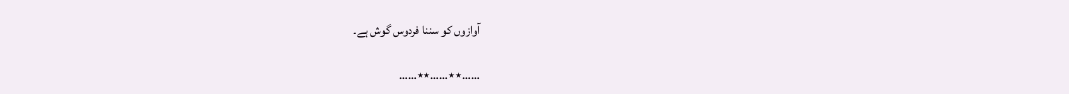آوازوں کو سننا فردوس گوش ہے۔

……٭٭……٭٭……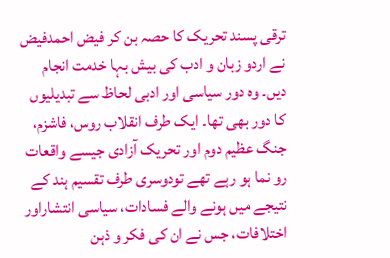ترقی پسند تحریک کا حصہ بن کر فیض احمدفیض نے اردو زبان و ادب کی بیش بہا خدمت انجام دیں۔ وہ دور سیاسی اور ادبی لحاظ سے تبدیلیوں کا دور بھی تھا۔ ایک طرف انقلاب روس، فاشزم، جنگ عظیم دوم اور تحریک آزادی جیسے واقعات رو نما ہو رہے تھے تودوسری طرف تقسیم ہند کے نتیجے میں ہونے والے فسادات، سیاسی انتشاراور اختلافات، جس نے ان کی فکر و ذہن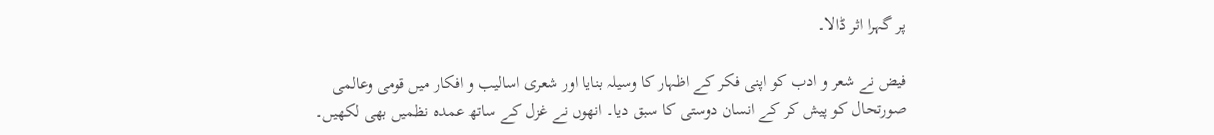پر گہرا اثر ڈالا۔

فیض نے شعر و ادب کو اپنی فکر کے اظہار کا وسیلہ بنایا اور شعری اسالیب و افکار میں قومی وعالمی صورتحال کو پیش کر کے انسان دوستی کا سبق دیا۔ انھوں نے غزل کے ساتھ عمدہ نظمیں بھی لکھیں۔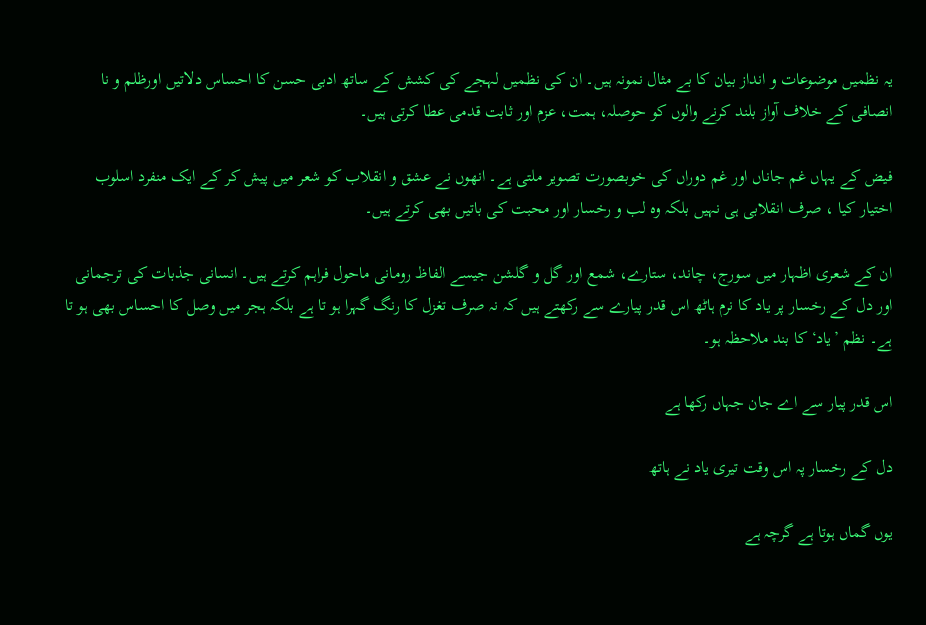یہ نظمیں موضوعات و انداز بیان کا بے مثال نمونہ ہیں۔ ان کی نظمیں لہجے کی کشش کے ساتھ ادبی حسن کا احساس دلاتیں اورظلم و نا انصافی کے خلاف آواز بلند کرنے والوں کو حوصلہ، ہمت، عزم اور ثابت قدمی عطا کرتی ہیں۔

فیض کے یہاں غم جاناں اور غم دوراں کی خوبصورت تصویر ملتی ہے۔ انھوں نے عشق و انقلاب کو شعر میں پیش کر کے ایک منفرد اسلوب اختیار کیا ، صرف انقلابی ہی نہیں بلکہ وہ لب و رخسار اور محبت کی باتیں بھی کرتے ہیں۔

ان کے شعری اظہار میں سورج، چاند، ستارے، شمع اور گل و گلشن جیسے الفاظ رومانی ماحول فراہم کرتے ہیں۔ انسانی جذبات کی ترجمانی اور دل کے رخسار پر یاد کا نرم ہاٹھ اس قدر پیارے سے رکھتے ہیں کہ نہ صرف تغزل کا رنگ گہرا ہو تا ہے بلکہ ہجر میں وصل کا احساس بھی ہو تا ہے۔ نظم ’یاد‘ کا بند ملاحظہ ہو۔

اس قدر پیار سے اے جان جہاں رکھا ہے

دل کے رخسار پہ اس وقت تیری یاد نے ہاتھ

یوں گماں ہوتا ہے گرچہ ہے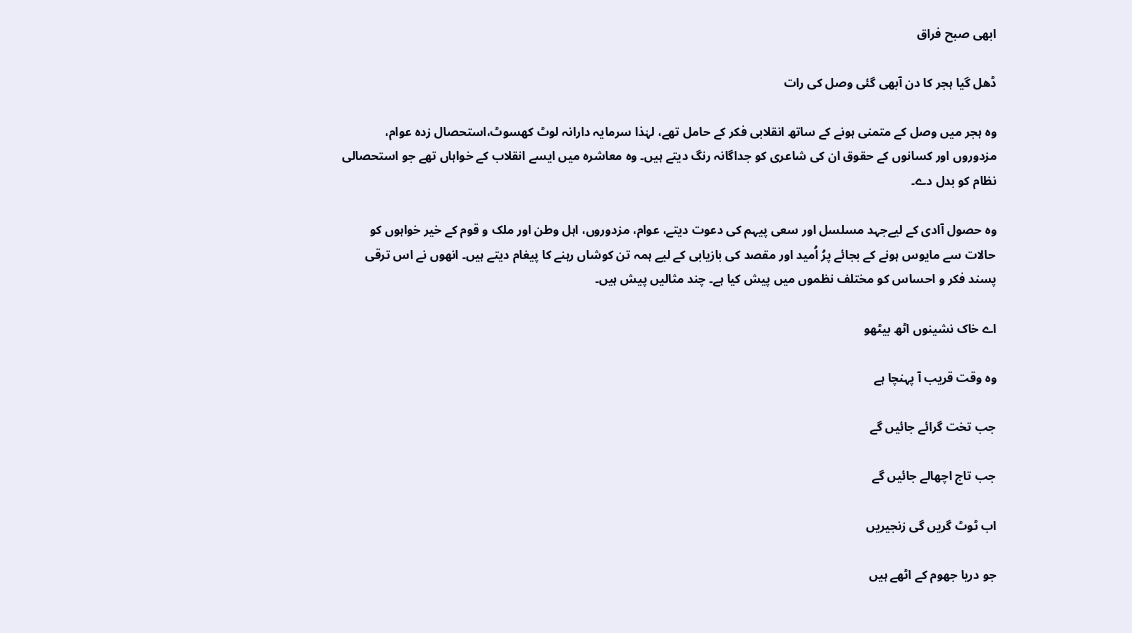ابھی صبح فراق

ڈھل گیا ہجر کا دن آبھی گئی وصل کی رات

وہ ہجر میں وصل کے متمنی ہونے کے ساتھ انقلابی فکر کے حامل تھے، لہٰذا سرمایہ دارانہ لوٹ کھسوٹ،استحصال زدہ عوام، مزدوروں اور کسانوں کے حقوق ان کی شاعری کو جداگانہ رنگ دیتے ہیں۔ وہ معاشرہ میں ایسے انقلاب کے خواہاں تھے جو استحصالی نظام کو بدل دے۔

وہ حصول آادی کے لیےجہد مسلسل اور سعی پیہم کی دعوت دیتے، عوام، مزدوروں، اہل وطن اور ملک و قوم کے خیر خواہوں کو حالات سے مایوس ہونے کے بجائے پرُ اُمید اور مقصد کی بازیابی کے لیے ہمہ تن کوشاں رہنے کا پیغام دیتے ہیں۔ انھوں نے اس ترقی پسند فکر و احساس کو مختلف نظموں میں پیش کیا ہے۔ چند مثالیں پیش ہیں۔

اے خاک نشینوں اٹھ بیٹھو

وہ وقت قریب آ پہنچا ہے

جب تخت گرائے جائیں گے

جب تاج اچھالے جائیں گے

اب ٹوٹ گریں گی زنجیریں

جو دریا جھوم کے اٹھے ہیں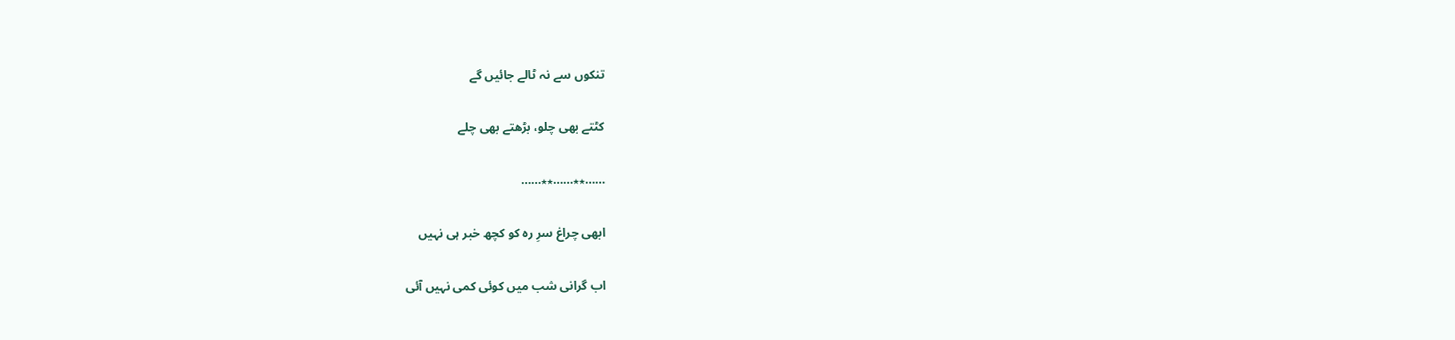تنکوں سے نہ ٹالے جائیں گے

کٹتے بھی چلو، بڑھتے بھی چلے

……٭٭……٭٭……

ابھی چراغ سرِ رہ کو کچھ خبر ہی نہیں

اب گرانی شب میں کوئی کمی نہیں آئی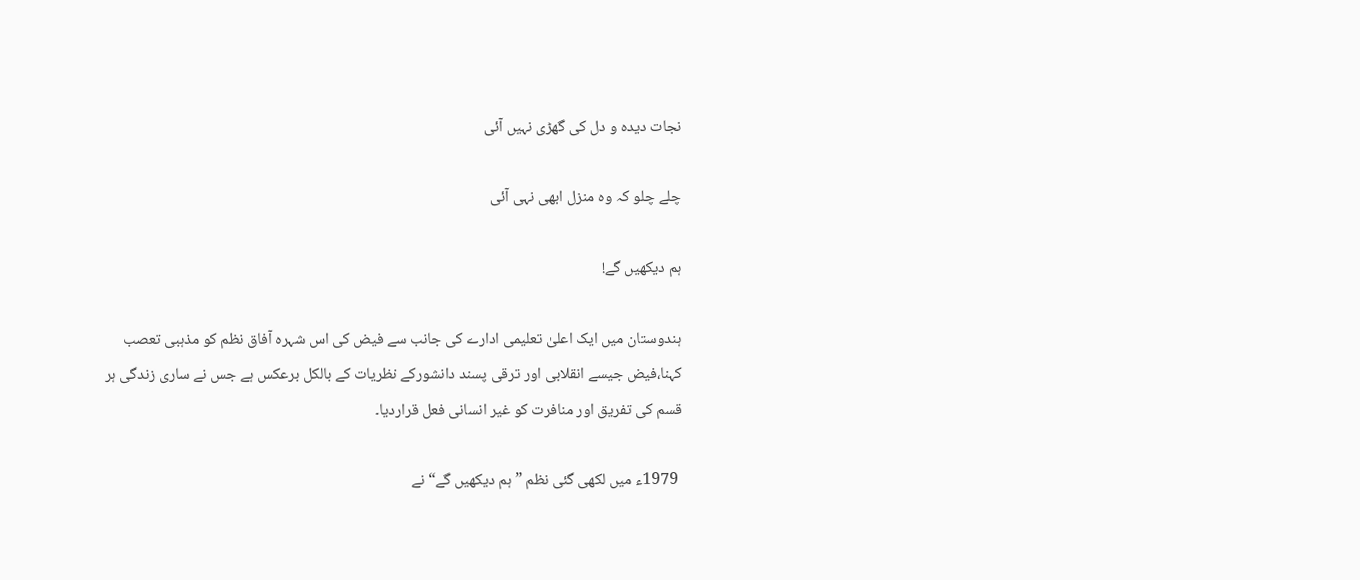نجات دیدہ و دل کی گھڑی نہیں آئی

چلے چلو کہ وہ منزل ابھی نہی آئی

ہم دیکھیں گے!

ہندوستان میں ایک اعلیٰ تعلیمی ادارے کی جانب سے فیض کی اس شہرہ آفاق نظم کو مذہبی تعصب کہنا،فیض جیسے انقلابی اور ترقی پسند دانشورکے نظریات کے بالکل برعکس ہے جس نے ساری زندگی ہر قسم کی تفریق اور منافرت کو غیر انسانی فعل قراردیا۔

 1979ء میں لکھی گئی نظم ” ہم دیکھیں گے“ نے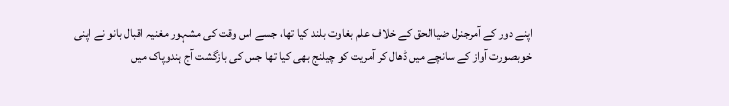اپنے دور کے آمرجنرل ضیاالحق کے خلاف علم بغاوت بلند کیا تھا، جسے اس وقت کی مشہور مغنیہ اقبال بانو نے اپنی خوبصورت آواز کے سانچے میں ڈھال کر آمریت کو چیلنج بھی کیا تھا جس کی بازگشت آج ہندوپاک میں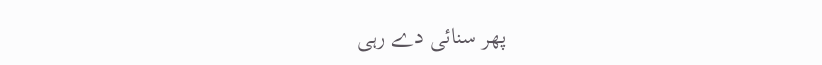پھر سنائی دے رہی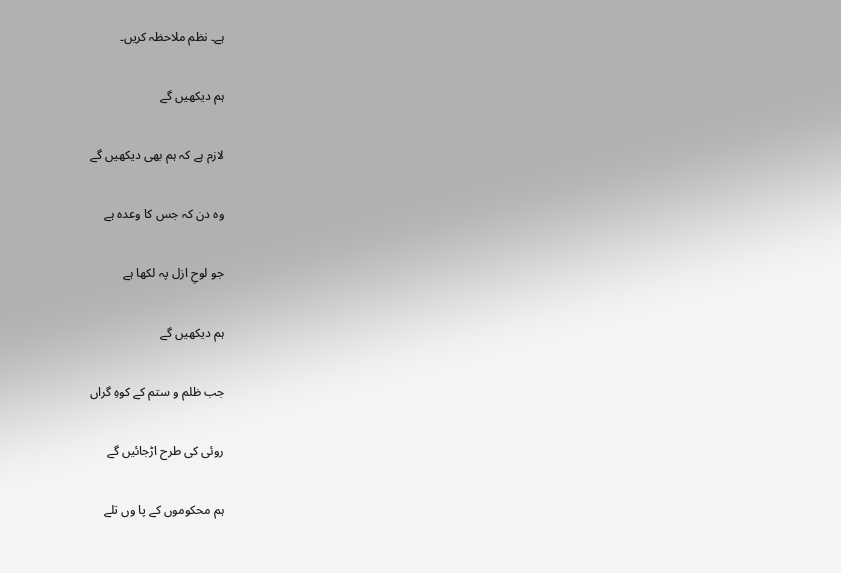ہے۔ نظم ملاحظہ کریں۔

ہم دیکھیں گے

لازم ہے کہ ہم بھی دیکھیں گے

وہ دن کہ جس کا وعدہ ہے

جو لوحِ ازل پہ لکھا ہے

ہم دیکھیں گے

جب ظلم و ستم کے کوہِ گراں

روئی کی طرح اڑجائیں گے

ہم محکوموں کے پا وں تلے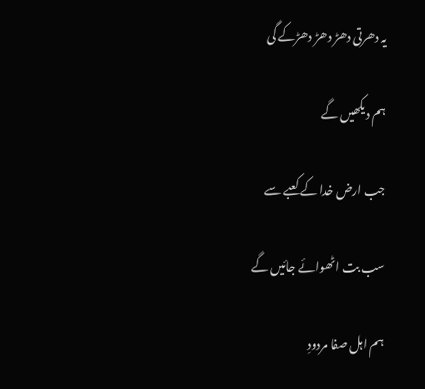یہ دھرتی دھڑ دھڑ دھڑکے گی

ہم دیکھیں گے

جب ارض خدا کے کعبے سے

سب بت اٹھوائے جائیں گے

ہم اہل صفا مردودِ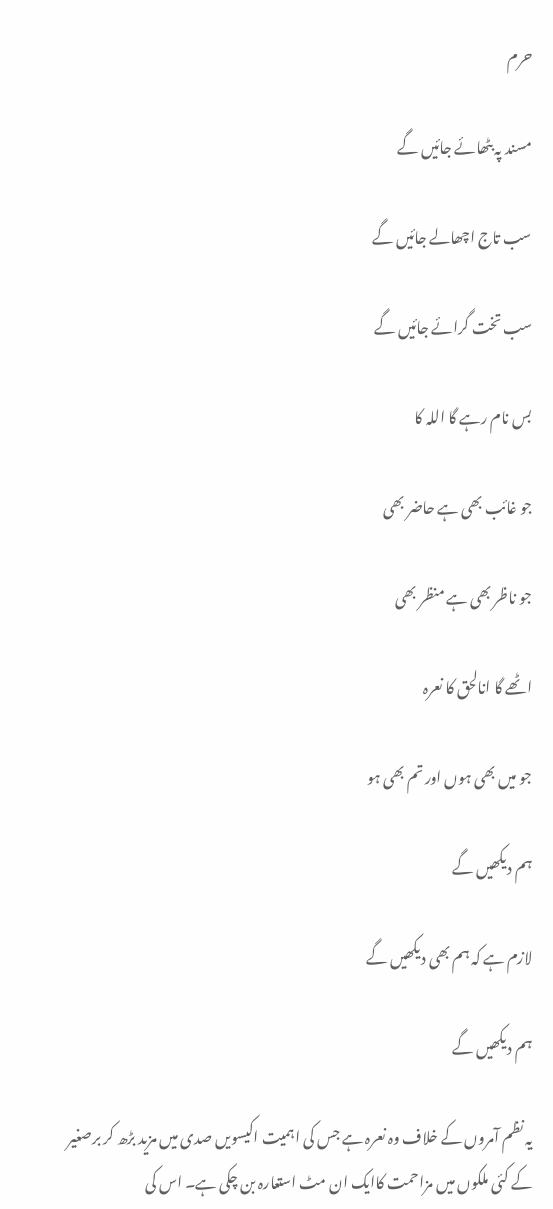حرم

مسند پہ بٹھائے جائیں گے

سب تاج اچھالے جائیں گے

سب تخت گرائے جائیں گے

بس نام رہے گا اللہ کا

جو غائب بھی ہے حاضر بھی

جو ناظر بھی ہے منظر بھی

اٹھے گا انالحق کا نعرہ

جو میں بھی ہوں اور تم بھی ہو

ہم دیکھیں گے

لازم ہے کہ ہم بھی دیکھیں گے

ہم دیکھیں گے

یہ نظم آمروں کے خلاف وہ نعرہ ہے جس کی اہمیت اکیسویں صدی میں مزید بڑھ کر برصغیر کے کئی ملکوں میں مزاحمت کاایک ان مٹ استعارہ بن چکی ہے۔ اس کی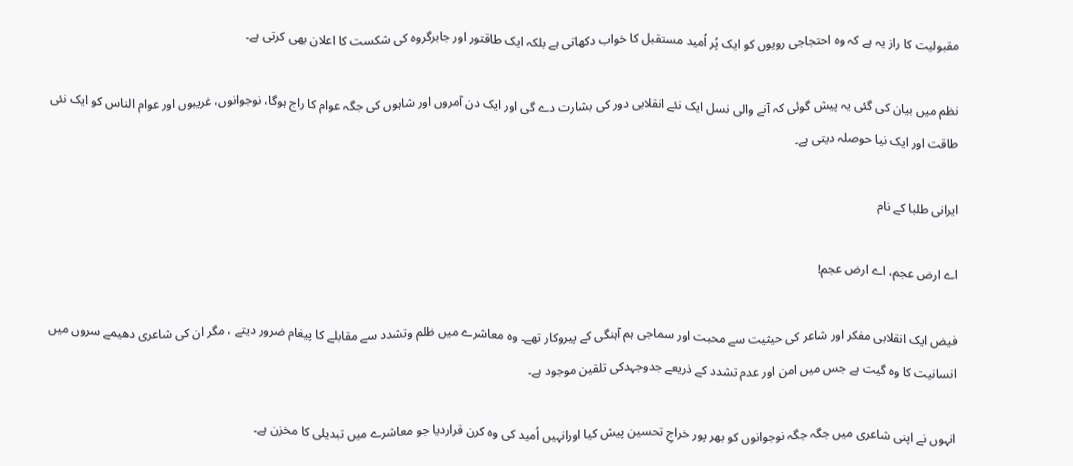مقبولیت کا راز یہ ہے کہ وہ احتجاجی رویوں کو ایک پُر اُمید مستقبل کا خواب دکھاتی ہے بلکہ ایک طاقتور اور جابرگروہ کی شکست کا اعلان بھی کرتی ہے۔

نظم میں بیان کی گئی یہ پیش گوئی کہ آنے والی نسل ایک نئے انقلابی دور کی بشارت دے گی اور ایک دن آمروں اور شاہوں کی جگہ عوام کا راج ہوگا، نوجوانوں، غریبوں اور عوام الناس کو ایک نئی طاقت اور ایک نیا حوصلہ دیتی ہے۔

ایرانی طلبا کے نام

اے ارض عجم، اے ارض عجم!

فیض ایک انقلابی مفکر اور شاعر کی حیثیت سے محبت اور سماجی ہم آہنگی کے پیروکار تھے۔ وہ معاشرے میں ظلم وتشدد سے مقابلے کا پیغام ضرور دیتے ، مگر ان کی شاعری دھیمے سروں میں انسانیت کا وہ گیت ہے جس میں امن اور عدم تشدد کے ذریعے جدوجہدکی تلقین موجود ہے۔

انہوں نے اپنی شاعری میں جگہ جگہ نوجوانوں کو بھر پور خراجِ تحسین پیش کیا اورانہیں اُمید کی وہ کرن قراردیا جو معاشرے میں تبدیلی کا مخزن ہے۔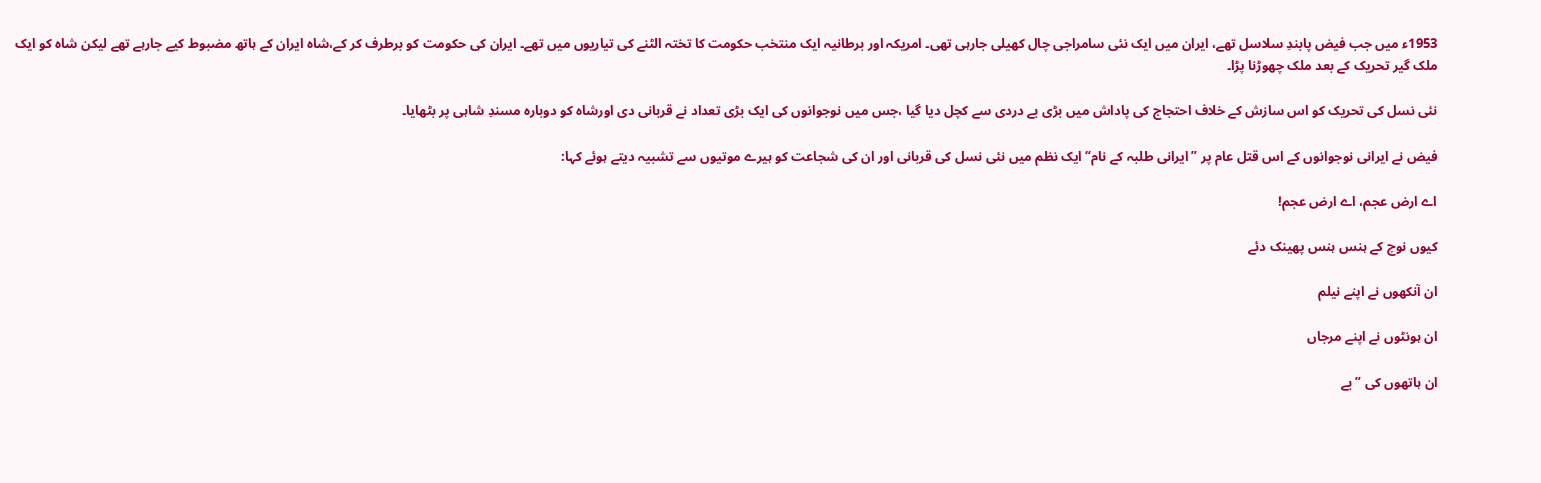1953ء میں جب فیض پابندِ سلاسل تھے، ایران میں ایک نئی سامراجی چال کھیلی جارہی تھی۔ امریکہ اور برطانیہ ایک منتخب حکومت کا تختہ الٹنے کی تیاریوں میں تھے۔ ایران کی حکومت کو برطرف کر کے،شاہ ایران کے ہاتھ مضبوط کیے جارہے تھے لیکن شاہ کو ایک ملک گیر تحریک کے بعد ملک چھوڑنا پڑا۔

نئی نسل کی تحریک کو اس سازش کے خلاف احتجاج کی پاداش میں بڑی بے دردی سے کچل دیا گیا ،جس میں نوجوانوں کی ایک بڑی تعداد نے قربانی دی اورشاہ کو دوبارہ مسندِ شاہی پر بٹھایا۔

فیض نے ایرانی نوجوانوں کے اس قتل عام پر ”ایرانی طلبہ کے نام“ ایک نظم میں نئی نسل کی قربانی اور ان کی شجاعت کو ہیرے موتیوں سے تشبیہ دیتے ہوئے کہا:

اے ارض عجم، اے ارض عجم!

کیوں نوچ کے ہنس ہنس پھینک دئے

ان آنکھوں نے اپنے نیلم

ان ہونٹوں نے اپنے مرجاں

ان ہاتھوں کی ”بے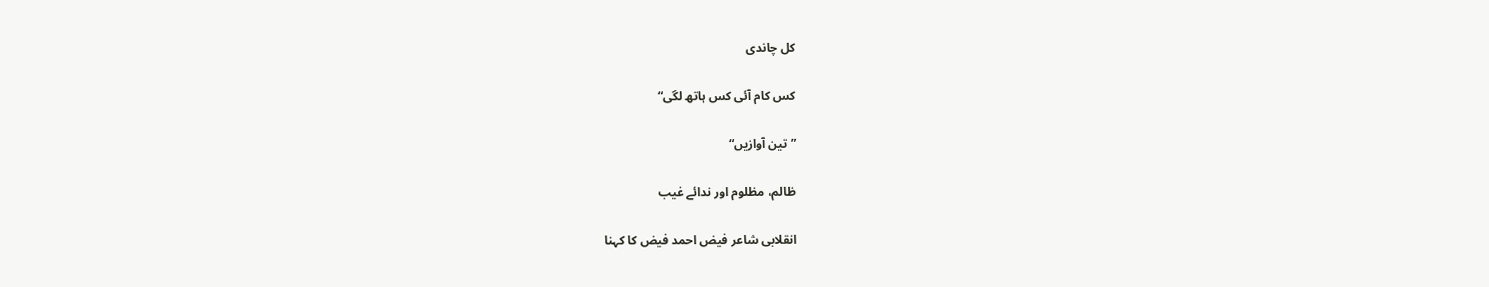کل چاندی

کس کام آئی کس ہاتھ لگی“

”تین آوازیں“

ظالم، مظلوم اور ندائے غیب

انقلابی شاعر فیض احمد فیض کا کہنا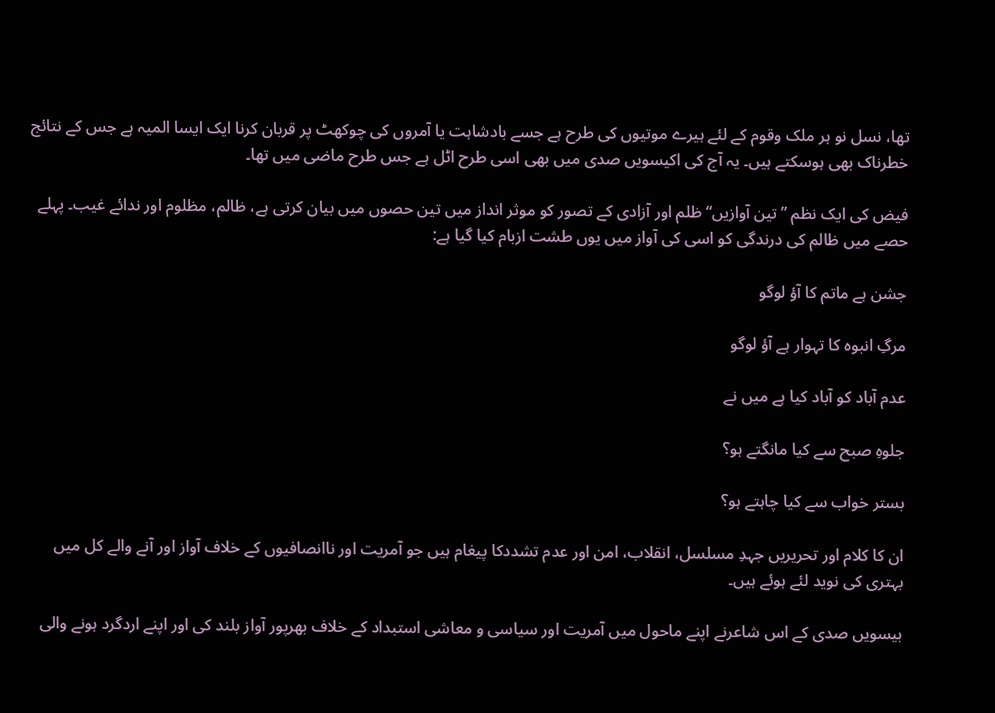تھا، نسل نو ہر ملک وقوم کے لئے ہیرے موتیوں کی طرح ہے جسے بادشاہت یا آمروں کی چوکھٹ پر قربان کرنا ایک ایسا المیہ ہے جس کے نتائج خطرناک بھی ہوسکتے ہیں۔ یہ آج کی اکیسویں صدی میں بھی اسی طرح اٹل ہے جس طرح ماضی میں تھا۔

فیض کی ایک نظم ”تین آوازیں“ ظلم اور آزادی کے تصور کو موثر انداز میں تین حصوں میں بیان کرتی ہے، ظالم، مظلوم اور ندائے غیب۔ پہلے حصے میں ظالم کی درندگی کو اسی کی آواز میں یوں طشت ازبام کیا گیا ہے:

جشن ہے ماتم کا آؤ لوگو

مرگِ انبوہ کا تہوار ہے آؤ لوگو

عدم آباد کو آباد کیا ہے میں نے

جلوہِ صبح سے کیا مانگتے ہو؟

بستر خواب سے کیا چاہتے ہو؟

ان کا کلام اور تحریریں جہدِ مسلسل، انقلاب، امن اور عدم تشددکا پیغام ہیں جو آمریت اور ناانصافیوں کے خلاف آواز اور آنے والے کل میں بہتری کی نوید لئے ہوئے ہیں۔

بیسویں صدی کے اس شاعرنے اپنے ماحول میں آمریت اور سیاسی و معاشی استبداد کے خلاف بھرپور آواز بلند کی اور اپنے اردگرد ہونے والی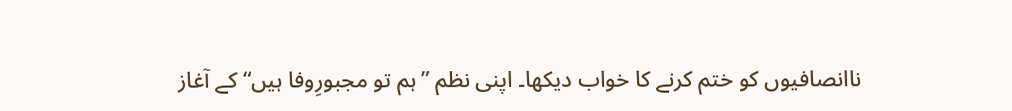ناانصافیوں کو ختم کرنے کا خواب دیکھا۔ اپنی نظم ”ہم تو مجبورِوفا ہیں“ کے آغاز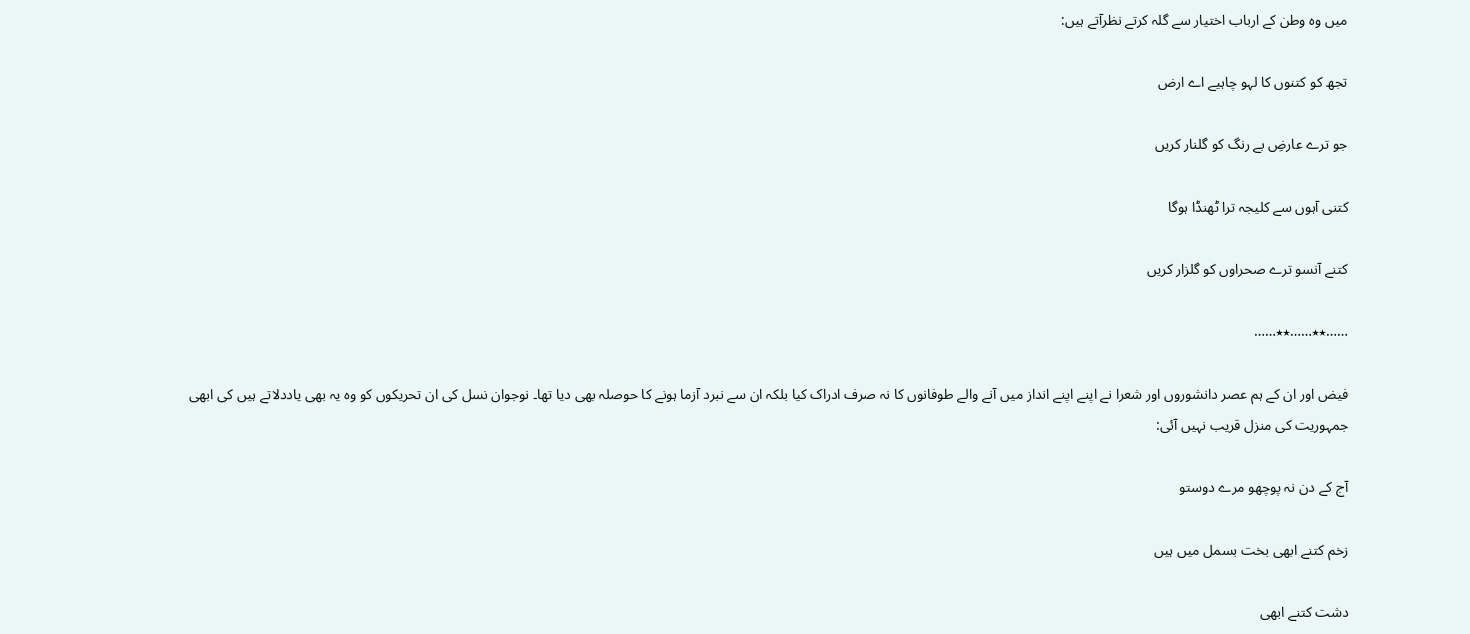میں وہ وطن کے ارباب اختیار سے گلہ کرتے نظرآتے ہیں:

تجھ کو کتنوں کا لہو چاہیے اے ارض

جو ترے عارضِ بے رنگ کو گلنار کریں

کتنی آہوں سے کلیجہ ترا ٹھنڈا ہوگا

کتنے آنسو ترے صحراوں کو گلزار کریں

……٭٭……٭٭……

فیض اور ان کے ہم عصر دانشوروں اور شعرا نے اپنے اپنے انداز میں آنے والے طوفانوں کا نہ صرف ادراک کیا بلکہ ان سے نبرد آزما ہونے کا حوصلہ بھی دیا تھا۔ نوجوان نسل کی ان تحریکوں کو وہ یہ بھی یاددلاتے ہیں کی ابھی جمہوریت کی منزل قریب نہیں آئی:

آج کے دن نہ پوچھو مرے دوستو

زخم کتنے ابھی بخت بسمل میں ہیں

دشت کتنے ابھی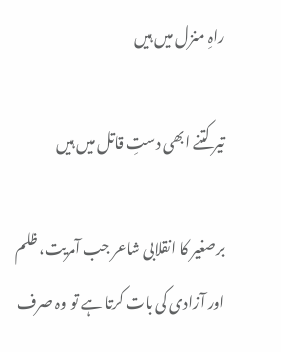راہِ منزل میں ہیں

تیر کتنے ابھی دستِ قاتل میں ہیں

برصغیر کا انقلابی شاعر جب آمریت، ظلم اور آزادی کی بات کرتا ہے تو وہ صرف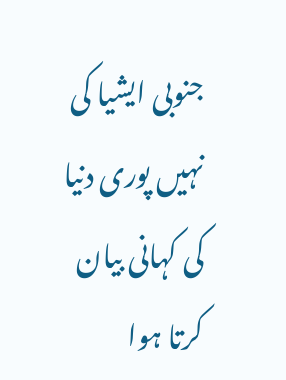جنوبی ایشیا کی نہیں پوری دنیا کی کہانی بیان کرتا ہوا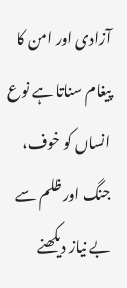آزادی اور امن کا پیغام سناتا ہے نوع انساں کو خوف، جنگ اور ظلم سے بے نیاز دیکھنے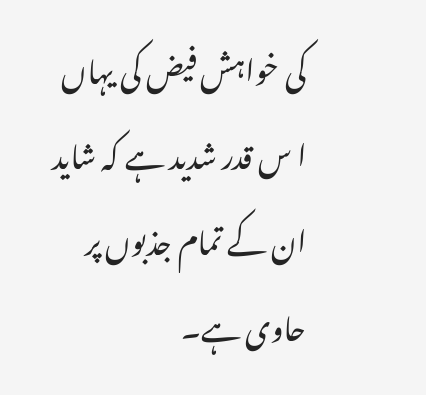کی خواہش فیض کی یہاں ا س قدر شدید ہے کہ شاید ان کے تمام جذبوں پر حاوی ہے۔